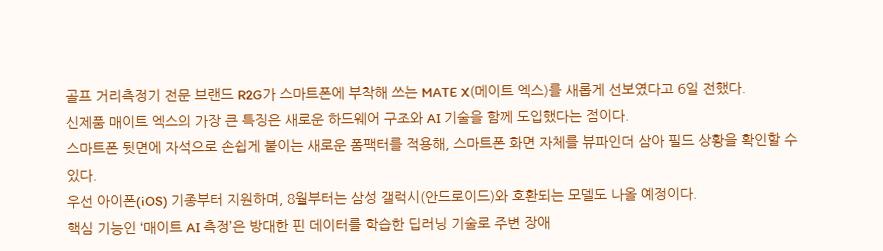골프 거리측정기 전문 브랜드 R2G가 스마트폰에 부착해 쓰는 MATE X(메이트 엑스)를 새롭게 선보였다고 6일 전했다.
신제품 매이트 엑스의 가장 큰 특징은 새로운 하드웨어 구조와 AI 기술을 함께 도입했다는 점이다.
스마트폰 뒷면에 자석으로 손쉽게 붙이는 새로운 폼팩터를 적용해, 스마트폰 화면 자체를 뷰파인더 삼아 필드 상황을 확인할 수 있다.
우선 아이폰(iOS) 기종부터 지원하며, 8월부터는 삼성 갤럭시(안드로이드)와 호환되는 모델도 나올 예정이다.
핵심 기능인 ‘매이트 AI 측정’은 방대한 핀 데이터를 학습한 딥러닝 기술로 주변 장애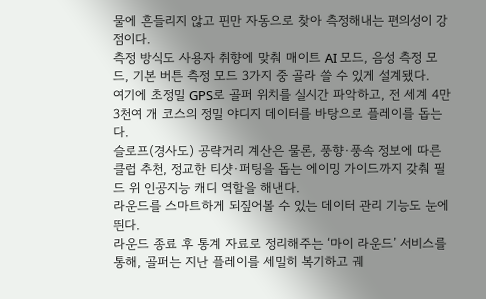물에 흔들리지 않고 핀만 자동으로 찾아 측정해내는 편의성이 강점이다.
측정 방식도 사용자 취향에 맞춰 매이트 AI 모드, 음성 측정 모드, 기본 버튼 측정 모드 3가지 중 골라 쓸 수 있게 설계됐다.
여기에 초정밀 GPS로 골퍼 위치를 실시간 파악하고, 전 세계 4만3천여 개 코스의 정밀 야디지 데이터를 바탕으로 플레이를 돕는다.
슬로프(경사도) 공략거리 계산은 물론, 풍향·풍속 정보에 따른 클럽 추천, 정교한 티샷·퍼팅을 돕는 에이밍 가이드까지 갖춰 필드 위 인공지능 캐디 역할을 해낸다.
라운드를 스마트하게 되짚어볼 수 있는 데이터 관리 기능도 눈에 띈다.
라운드 종료 후 통계 자료로 정리해주는 ‘마이 라운드’ 서비스를 통해, 골퍼는 지난 플레이를 세밀히 복기하고 궤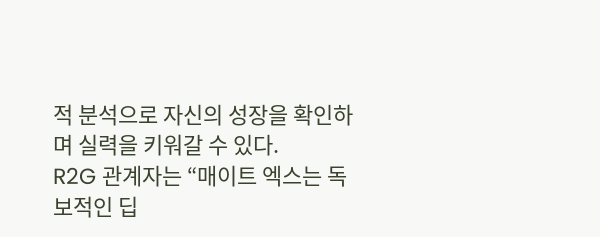적 분석으로 자신의 성장을 확인하며 실력을 키워갈 수 있다.
R2G 관계자는 “매이트 엑스는 독보적인 딥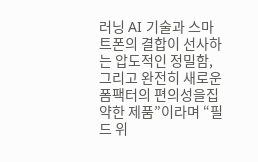러닝 AI 기술과 스마트폰의 결합이 선사하는 압도적인 정밀함, 그리고 완전히 새로운 폼팩터의 편의성을집약한 제품”이라며 “필드 위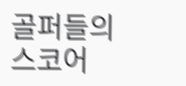골퍼들의 스코어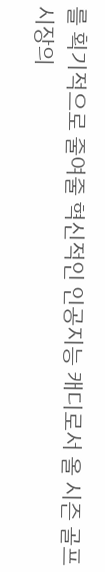를 획기적으로 줄여줄 혁신적인 인공지능 캐디로서 올 시즌 골프 시장의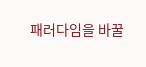패러다임을 바꿀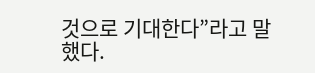것으로 기대한다”라고 말했다.